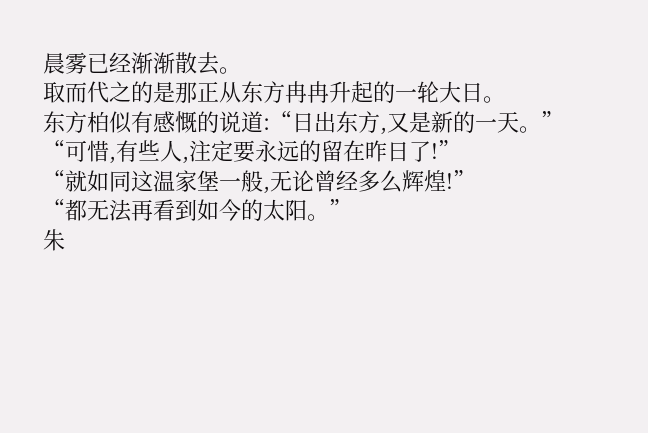晨雾已经渐渐散去。
取而代之的是那正从东方冉冉升起的一轮大日。
东方柏似有感慨的说道:“日出东方,又是新的一天。”
“可惜,有些人,注定要永远的留在昨日了!”
“就如同这温家堡一般,无论曾经多么辉煌!”
“都无法再看到如今的太阳。”
朱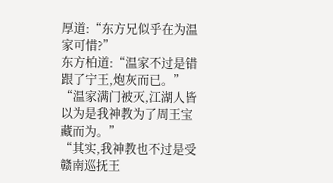厚道:“东方兄似乎在为温家可惜?”
东方柏道:“温家不过是错跟了宁王,炮灰而已。”
“温家满门被灭,江湖人皆以为是我神教为了周王宝藏而为。”
“其实,我神教也不过是受赣南巡抚王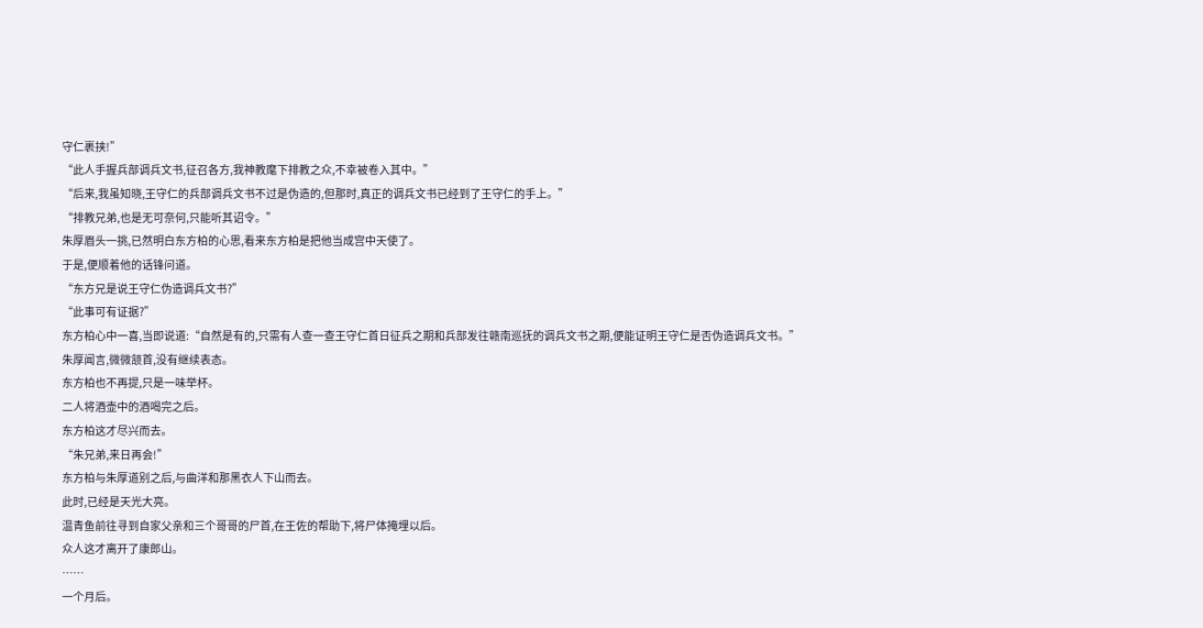守仁裹挟!”
“此人手握兵部调兵文书,征召各方,我神教麾下排教之众,不幸被卷入其中。”
“后来,我虽知晓,王守仁的兵部调兵文书不过是伪造的,但那时,真正的调兵文书已经到了王守仁的手上。”
“排教兄弟,也是无可奈何,只能听其诏令。”
朱厚眉头一挑,已然明白东方柏的心思,看来东方柏是把他当成宫中天使了。
于是,便顺着他的话锋问道。
“东方兄是说王守仁伪造调兵文书?”
“此事可有证据?”
东方柏心中一喜,当即说道:“自然是有的,只需有人查一查王守仁首日征兵之期和兵部发往赣南巡抚的调兵文书之期,便能证明王守仁是否伪造调兵文书。”
朱厚闻言,微微颔首,没有继续表态。
东方柏也不再提,只是一味举杯。
二人将酒壶中的酒喝完之后。
东方柏这才尽兴而去。
“朱兄弟,来日再会!”
东方柏与朱厚道别之后,与曲洋和那黑衣人下山而去。
此时,已经是天光大亮。
温青鱼前往寻到自家父亲和三个哥哥的尸首,在王佐的帮助下,将尸体掩埋以后。
众人这才离开了康郎山。
……
一个月后。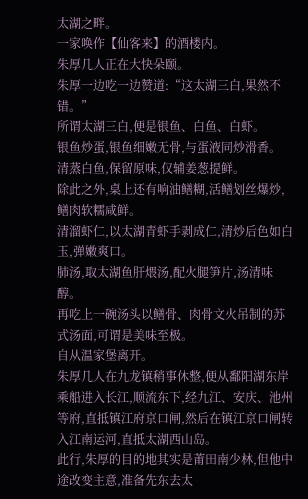太湖之畔。
一家唤作【仙客来】的酒楼内。
朱厚几人正在大快朵颐。
朱厚一边吃一边赞道:“这太湖三白,果然不错。”
所谓太湖三白,便是银鱼、白鱼、白虾。
银鱼炒蛋,银鱼细嫩无骨,与蛋液同炒滑香。
清蒸白鱼,保留原味,仅辅姜葱提鲜。
除此之外,桌上还有响油鳝糊,活鳝划丝爆炒,鳝肉软糯咸鲜。
清溜虾仁,以太湖青虾手剥成仁,清炒后色如白玉,弹嫩爽口。
肺汤,取太湖鱼肝煨汤,配火腿笋片,汤清味醇。
再吃上一碗汤头以鳝骨、肉骨文火吊制的苏式汤面,可谓是美味至极。
自从温家堡离开。
朱厚几人在九龙镇稍事休整,便从鄱阳湖东岸乘船进入长江,顺流东下,经九江、安庆、池州等府,直抵镇江府京口闸,然后在镇江京口闸转入江南运河,直抵太湖西山岛。
此行,朱厚的目的地其实是莆田南少林,但他中途改变主意,准备先东去太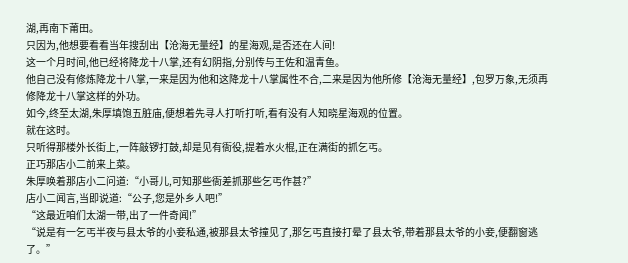湖,再南下莆田。
只因为,他想要看看当年搜刮出【沧海无量经】的星海观,是否还在人间!
这一个月时间,他已经将降龙十八掌,还有幻阴指,分别传与王佐和温青鱼。
他自己没有修炼降龙十八掌,一来是因为他和这降龙十八掌属性不合,二来是因为他所修【沧海无量经】,包罗万象,无须再修降龙十八掌这样的外功。
如今,终至太湖,朱厚填饱五脏庙,便想着先寻人打听打听,看有没有人知晓星海观的位置。
就在这时。
只听得那楼外长街上,一阵敲锣打鼓,却是见有衙役,提着水火棍,正在满街的抓乞丐。
正巧那店小二前来上菜。
朱厚唤着那店小二问道:“小哥儿,可知那些衙差抓那些乞丐作甚?”
店小二闻言,当即说道:“公子,您是外乡人吧!”
“这最近咱们太湖一带,出了一件奇闻!”
“说是有一乞丐半夜与县太爷的小妾私通,被那县太爷撞见了,那乞丐直接打晕了县太爷,带着那县太爷的小妾,便翻窗逃了。”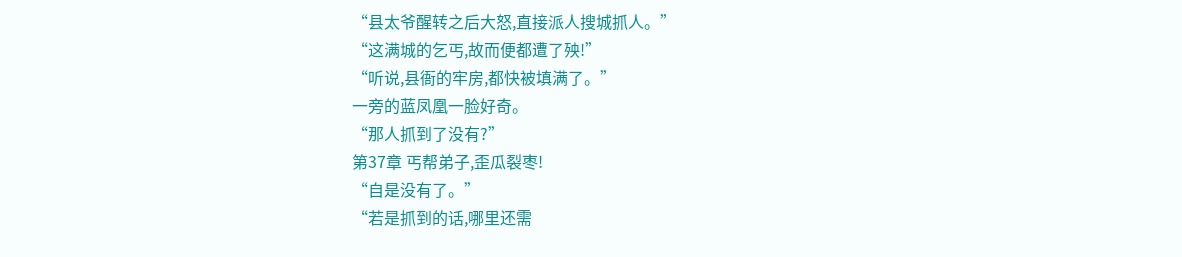“县太爷醒转之后大怒,直接派人搜城抓人。”
“这满城的乞丐,故而便都遭了殃!”
“听说,县衙的牢房,都快被填满了。”
一旁的蓝凤凰一脸好奇。
“那人抓到了没有?”
第37章 丐帮弟子,歪瓜裂枣!
“自是没有了。”
“若是抓到的话,哪里还需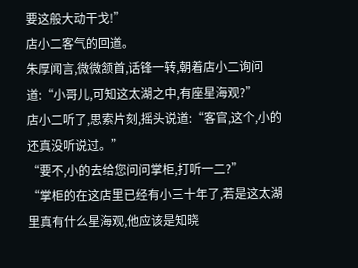要这般大动干戈!”
店小二客气的回道。
朱厚闻言,微微颔首,话锋一转,朝着店小二询问道:“小哥儿,可知这太湖之中,有座星海观?”
店小二听了,思索片刻,摇头说道:“客官,这个,小的还真没听说过。”
“要不,小的去给您问问掌柜,打听一二?”
“掌柜的在这店里已经有小三十年了,若是这太湖里真有什么星海观,他应该是知晓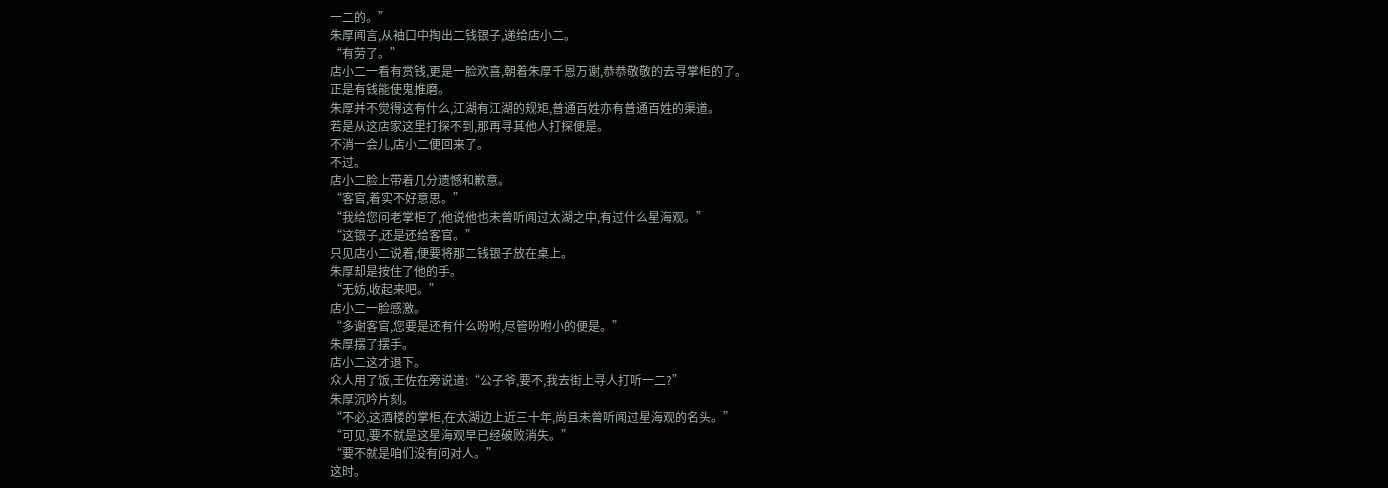一二的。”
朱厚闻言,从袖口中掏出二钱银子,递给店小二。
“有劳了。”
店小二一看有赏钱,更是一脸欢喜,朝着朱厚千恩万谢,恭恭敬敬的去寻掌柜的了。
正是有钱能使鬼推磨。
朱厚并不觉得这有什么,江湖有江湖的规矩,普通百姓亦有普通百姓的渠道。
若是从这店家这里打探不到,那再寻其他人打探便是。
不消一会儿,店小二便回来了。
不过。
店小二脸上带着几分遗憾和歉意。
“客官,着实不好意思。”
“我给您问老掌柜了,他说他也未曾听闻过太湖之中,有过什么星海观。”
“这银子,还是还给客官。”
只见店小二说着,便要将那二钱银子放在桌上。
朱厚却是按住了他的手。
“无妨,收起来吧。”
店小二一脸感激。
“多谢客官,您要是还有什么吩咐,尽管吩咐小的便是。”
朱厚摆了摆手。
店小二这才退下。
众人用了饭,王佐在旁说道:“公子爷,要不,我去街上寻人打听一二?”
朱厚沉吟片刻。
“不必,这酒楼的掌柜,在太湖边上近三十年,尚且未曾听闻过星海观的名头。”
“可见,要不就是这星海观早已经破败消失。”
“要不就是咱们没有问对人。”
这时。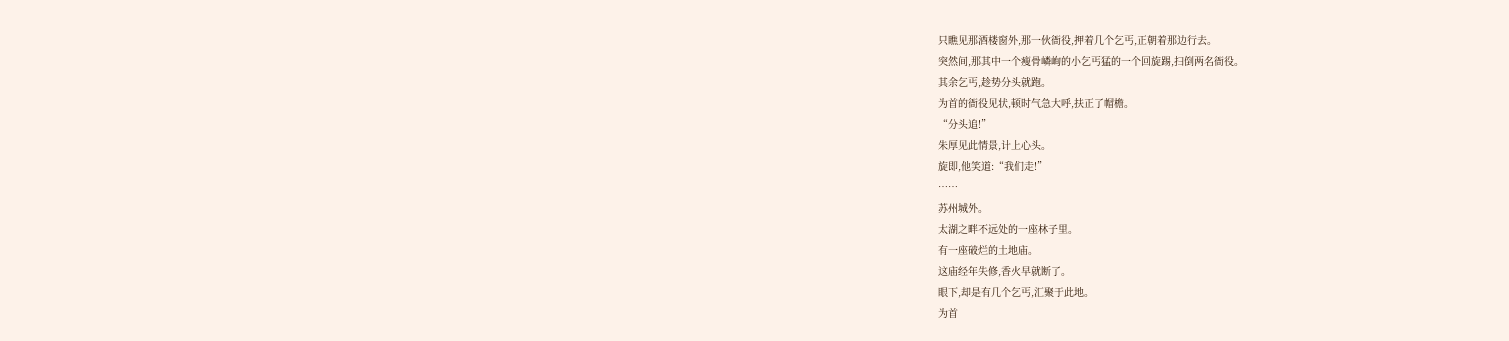只瞧见那酒楼窗外,那一伙衙役,押着几个乞丐,正朝着那边行去。
突然间,那其中一个瘦骨嶙峋的小乞丐猛的一个回旋踢,扫倒两名衙役。
其余乞丐,趁势分头就跑。
为首的衙役见状,顿时气急大呼,扶正了帽檐。
“分头追!”
朱厚见此情景,计上心头。
旋即,他笑道:“我们走!”
……
苏州城外。
太湖之畔不远处的一座林子里。
有一座破烂的土地庙。
这庙经年失修,香火早就断了。
眼下,却是有几个乞丐,汇聚于此地。
为首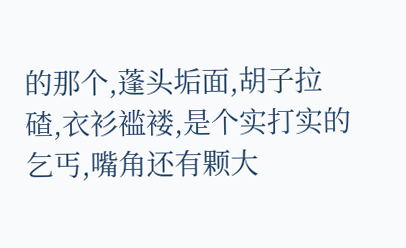的那个,蓬头垢面,胡子拉碴,衣衫褴褛,是个实打实的乞丐,嘴角还有颗大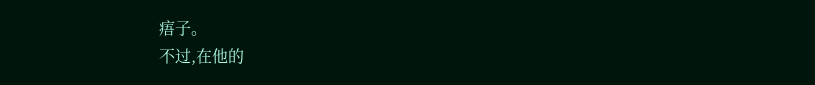痦子。
不过,在他的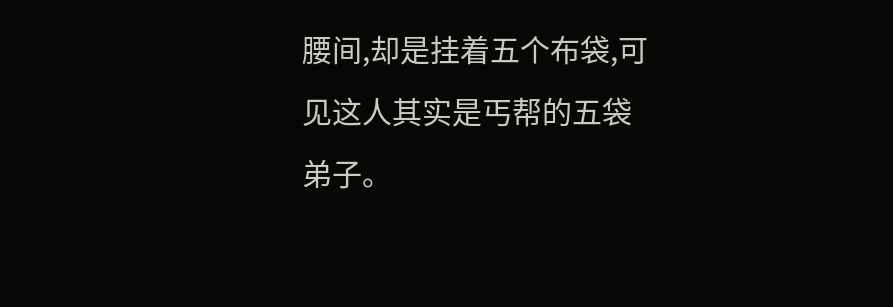腰间,却是挂着五个布袋,可见这人其实是丐帮的五袋弟子。